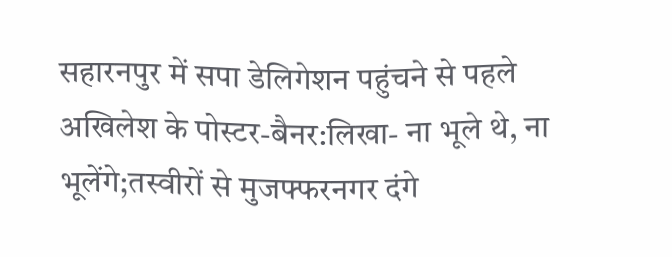सहारनपुर में सपा डेलिगेशन पहुंचने से पहले अखिलेश के पोस्टर-बैनर:लिखा- ना भूले थे, ना भूलेंगे;तस्वीरों से मुजफ्फरनगर दंगे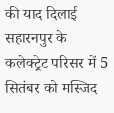की याद दिलाई
सहारनपुर के कलेक्ट्रेट परिसर में 5 सितंबर को मस्जिद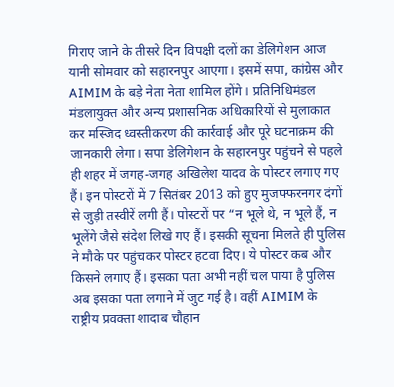गिराए जाने के तीसरे दिन विपक्षी दलों का डेलिगेशन आज यानी सोमवार को सहारनपुर आएगा। इसमें सपा, कांग्रेस और AIMIM के बड़े नेता नेता शामिल होंगे। प्रतिनिधिमंडल मंडलायुक्त और अन्य प्रशासनिक अधिकारियों से मुलाकात कर मस्जिद ध्वस्तीकरण की कार्रवाई और पूरे घटनाक्रम की जानकारी लेगा। सपा डेलिगेशन के सहारनपुर पहुंचने से पहले ही शहर में जगह-जगह अखिलेश यादव के पोस्टर लगाए गए हैं। इन पोस्टरों में 7 सितंबर 2013 को हुए मुजफ्फरनगर दंगों से जुड़ी तस्वीरें लगी हैं। पोस्टरों पर “न भूले थे, न भूले हैं, न भूलेंगे जैसे संदेश लिखे गए हैं। इसकी सूचना मिलते ही पुलिस ने मौके पर पहुंचकर पोस्टर हटवा दिए। ये पोस्टर कब और किसने लगाए हैं। इसका पता अभी नहीं चल पाया है पुलिस अब इसका पता लगाने में जुट गई है। वहीं AIMIM के राष्ट्रीय प्रवक्ता शादाब चौहान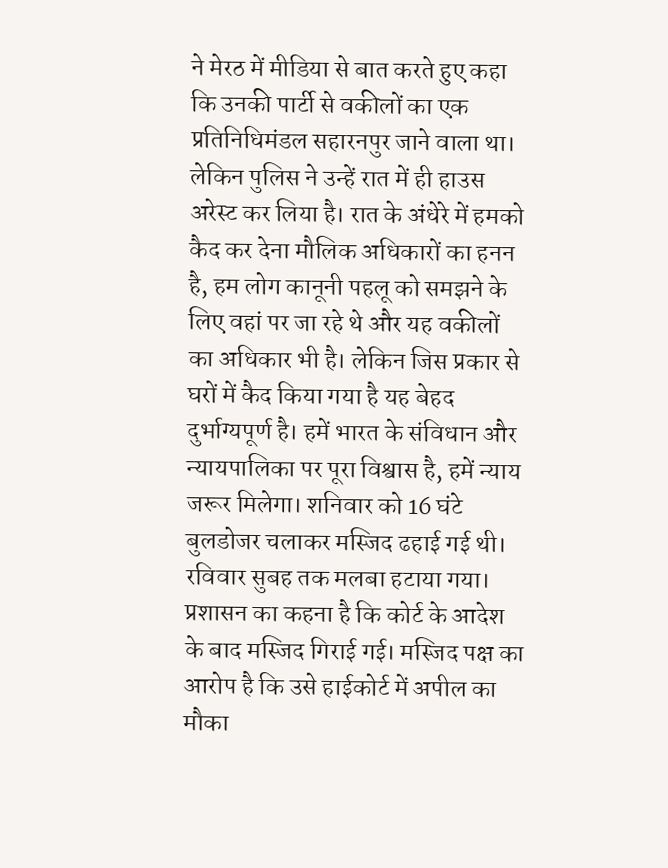ने मेरठ में मीडिया से बात करते हुए कहा कि उनकी पार्टी से वकीलों का एक प्रतिनिधिमंडल सहारनपुर जाने वाला था। लेकिन पुलिस ने उन्हें रात में ही हाउस अरेस्ट कर लिया है। रात के अंधेरे में हमको कैद कर देना मौलिक अधिकारों का हनन है, हम लोग कानूनी पहलू को समझने के लिए वहां पर जा रहे थे और यह वकीलों का अधिकार भी है। लेकिन जिस प्रकार से घरों में कैद किया गया है यह बेहद दुर्भाग्यपूर्ण है। हमें भारत के संविधान और न्यायपालिका पर पूरा विश्वास है, हमें न्याय जरूर मिलेगा। शनिवार को 16 घंटे बुलडोजर चलाकर मस्जिद ढहाई गई थी। रविवार सुबह तक मलबा हटाया गया। प्रशासन का कहना है कि कोर्ट के आदेश के बाद मस्जिद गिराई गई। मस्जिद पक्ष का आरोप है कि उसे हाईकोर्ट में अपील का मौका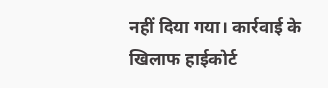नहीं दिया गया। कार्रवाई के खिलाफ हाईकोर्ट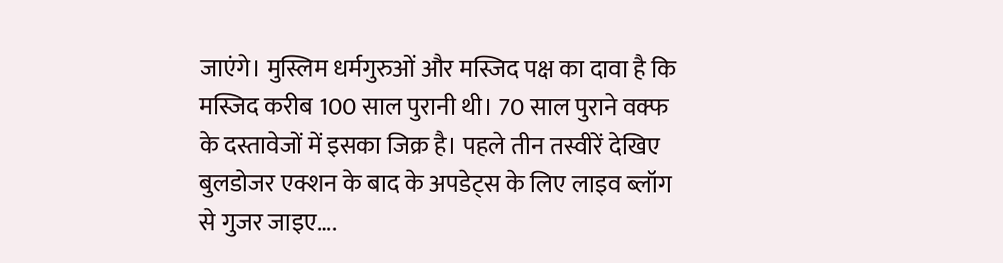जाएंगे। मुस्लिम धर्मगुरुओं और मस्जिद पक्ष का दावा है कि मस्जिद करीब 100 साल पुरानी थी। 70 साल पुराने वक्फ के दस्तावेजों में इसका जिक्र है। पहले तीन तस्वीरें देखिए
बुलडोजर एक्शन के बाद के अपडेट्स के लिए लाइव ब्लॉग से गुजर जाइए….